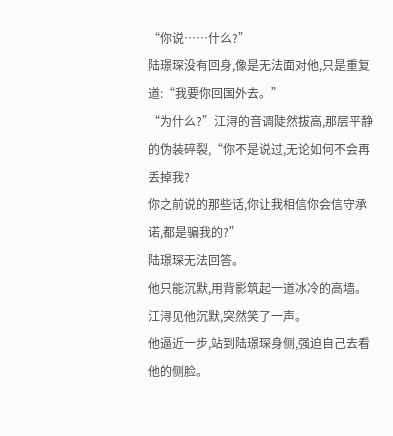“你说……什么?”
陆璟琛没有回身,像是无法面对他,只是重复道:“我要你回国外去。”
“为什么?”江浔的音调陡然拔高,那层平静的伪装碎裂,“你不是说过,无论如何不会再丢掉我?
你之前说的那些话,你让我相信你会信守承诺,都是骗我的?”
陆璟琛无法回答。
他只能沉默,用背影筑起一道冰冷的高墙。
江浔见他沉默,突然笑了一声。
他逼近一步,站到陆璟琛身侧,强迫自己去看他的侧脸。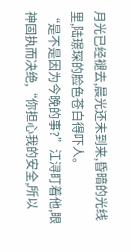月光已经褪去,晨光还未到来,昏暗的光线里,陆璟琛的脸色苍白得吓人。
“是不是因为今晚的事?”江浔盯着他,眼神固执而决绝,“你担心我的安全,所以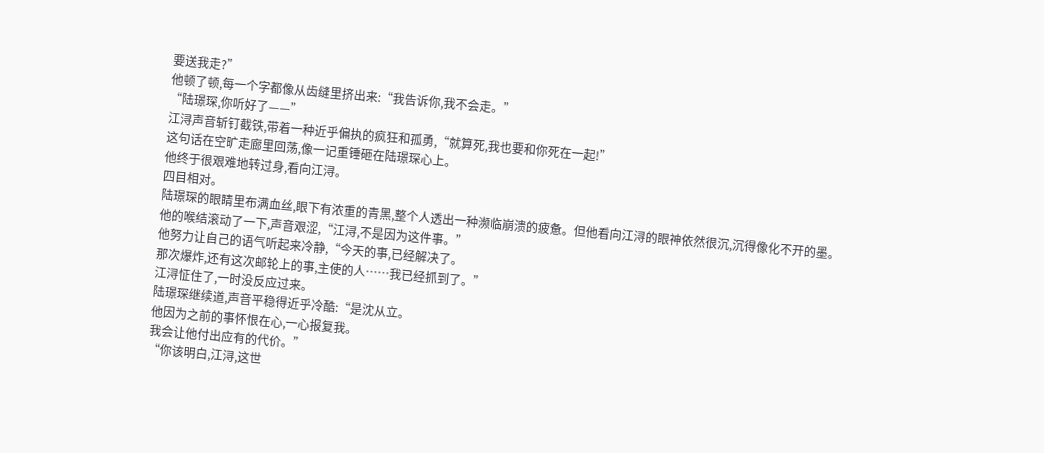要送我走?”
他顿了顿,每一个字都像从齿缝里挤出来:“我告诉你,我不会走。”
“陆璟琛,你听好了——”
江浔声音斩钉截铁,带着一种近乎偏执的疯狂和孤勇,“就算死,我也要和你死在一起!”
这句话在空旷走廊里回荡,像一记重锤砸在陆璟琛心上。
他终于很艰难地转过身,看向江浔。
四目相对。
陆璟琛的眼睛里布满血丝,眼下有浓重的青黑,整个人透出一种濒临崩溃的疲惫。但他看向江浔的眼神依然很沉,沉得像化不开的墨。
他的喉结滚动了一下,声音艰涩,“江浔,不是因为这件事。”
他努力让自己的语气听起来冷静,“今天的事,已经解决了。
那次爆炸,还有这次邮轮上的事,主使的人……我已经抓到了。”
江浔怔住了,一时没反应过来。
陆璟琛继续道,声音平稳得近乎冷酷:“是沈从立。
他因为之前的事怀恨在心,一心报复我。
我会让他付出应有的代价。”
“你该明白,江浔,这世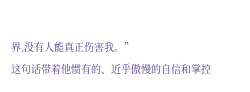界,没有人能真正伤害我。”
这句话带着他惯有的、近乎傲慢的自信和掌控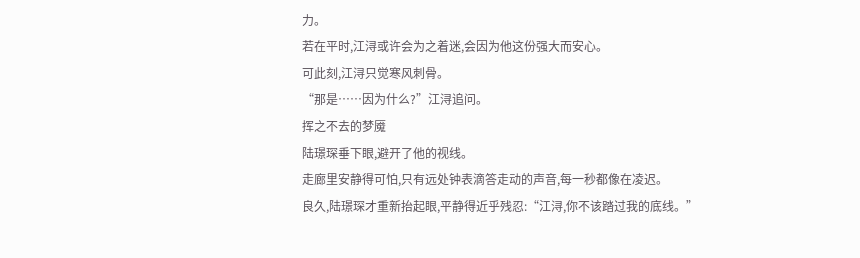力。
若在平时,江浔或许会为之着迷,会因为他这份强大而安心。
可此刻,江浔只觉寒风刺骨。
“那是……因为什么?”江浔追问。
挥之不去的梦魇
陆璟琛垂下眼,避开了他的视线。
走廊里安静得可怕,只有远处钟表滴答走动的声音,每一秒都像在凌迟。
良久,陆璟琛才重新抬起眼,平静得近乎残忍:“江浔,你不该踏过我的底线。”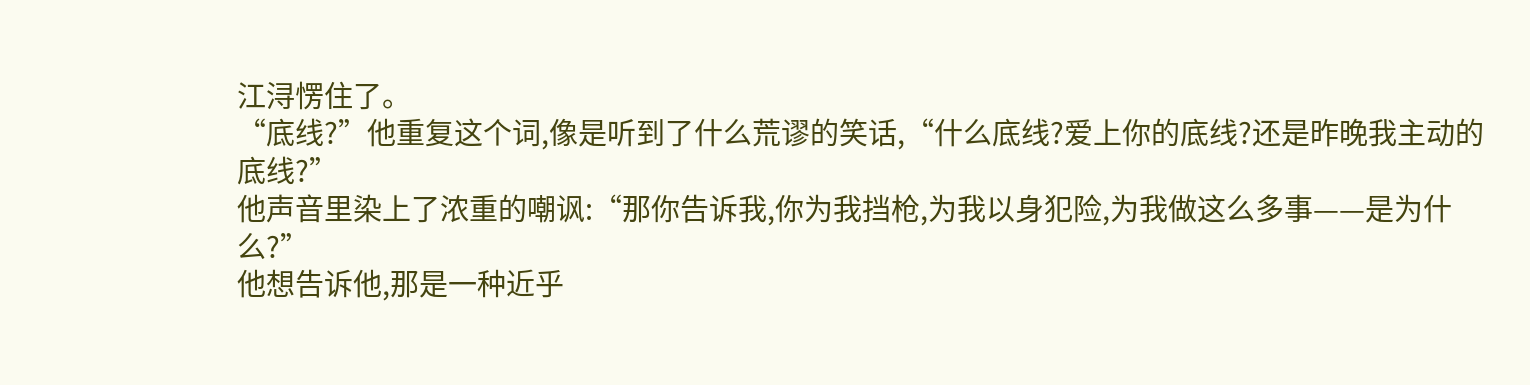江浔愣住了。
“底线?”他重复这个词,像是听到了什么荒谬的笑话,“什么底线?爱上你的底线?还是昨晚我主动的底线?”
他声音里染上了浓重的嘲讽:“那你告诉我,你为我挡枪,为我以身犯险,为我做这么多事——是为什么?”
他想告诉他,那是一种近乎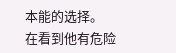本能的选择。
在看到他有危险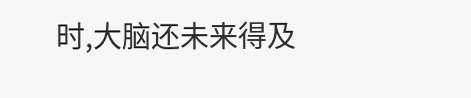时,大脑还未来得及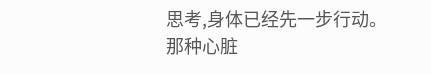思考,身体已经先一步行动。
那种心脏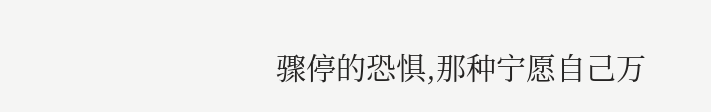骤停的恐惧,那种宁愿自己万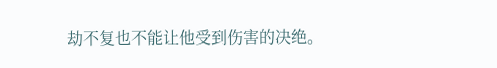劫不复也不能让他受到伤害的决绝。